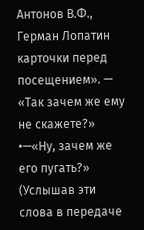Антонов В.Ф., Герман Лопатин
карточки перед посещением». — «Так зачем же ему не скажете?» •—«Ну, зачем же его пугать?» (Услышав эти слова в передаче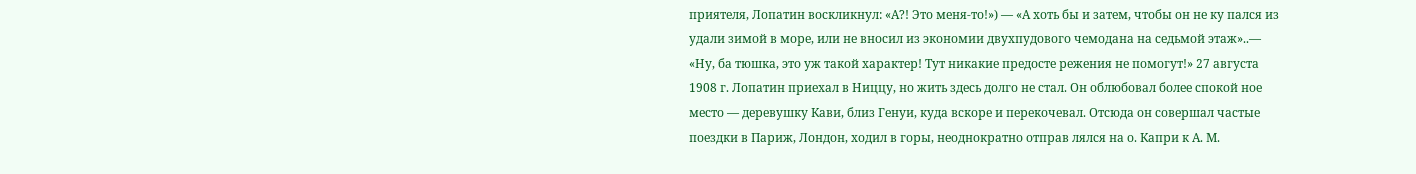приятеля, Лопатин воскликнул: «А?! Это меня-то!») — «А хоть бы и затем, чтобы он не ку пался из удали зимой в море, или не вносил из экономии двухпудового чемодана на седьмой этаж»..— «Ну, ба тюшка, это уж такой характер! Тут никакие предосте режения не помогут!» 27 августа 1908 г. Лопатин приехал в Ниццу, но жить здесь долго не стал. Он облюбовал более спокой ное место — деревушку Кави, близ Генуи, куда вскоре и перекочевал. Отсюда он совершал частые поездки в Париж, Лондон, ходил в горы, неоднократно отправ лялся на о. Капри к А. М.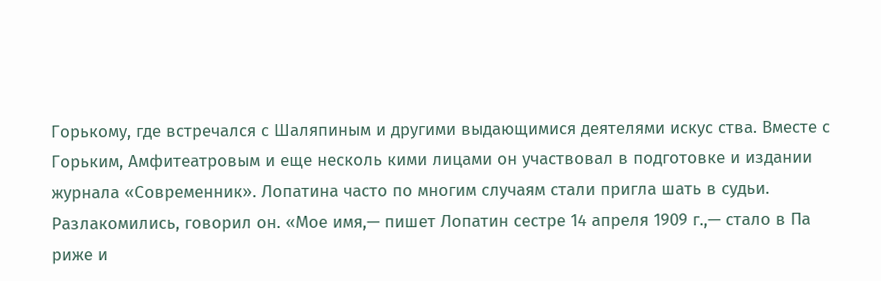Горькому, где встречался с Шаляпиным и другими выдающимися деятелями искус ства. Вместе с Горьким, Амфитеатровым и еще несколь кими лицами он участвовал в подготовке и издании журнала «Современник». Лопатина часто по многим случаям стали пригла шать в судьи. Разлакомились, говорил он. «Мое имя,— пишет Лопатин сестре 14 апреля 1909 г.,— стало в Па риже и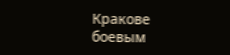Кракове боевым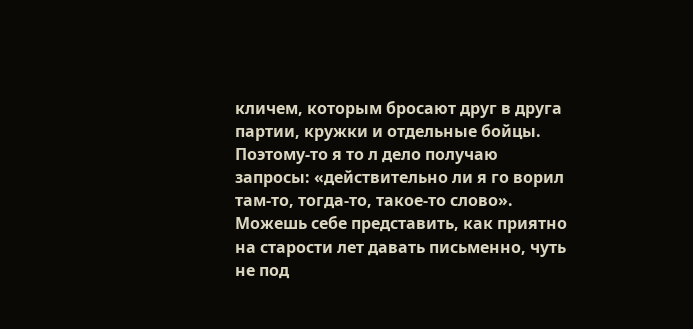кличем, которым бросают друг в друга партии, кружки и отдельные бойцы. Поэтому-то я то л дело получаю запросы: «действительно ли я го ворил там-то, тогда-то, такое-то слово». Можешь себе представить, как приятно на старости лет давать письменно, чуть не под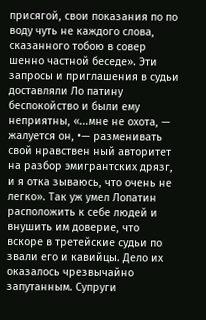присягой, свои показания по по воду чуть не каждого слова, сказанного тобою в совер шенно частной беседе». Эти запросы и приглашения в судьи доставляли Ло патину беспокойство и были ему неприятны, «...мне не охота, — жалуется он, •— разменивать свой нравствен ный авторитет на разбор эмигрантских дрязг, и я отка зываюсь, что очень не легко». Так уж умел Лопатин расположить к себе людей и внушить им доверие, что вскоре в третейские судьи по звали его и кавийцы. Дело их оказалось чрезвычайно запутанным. Супруги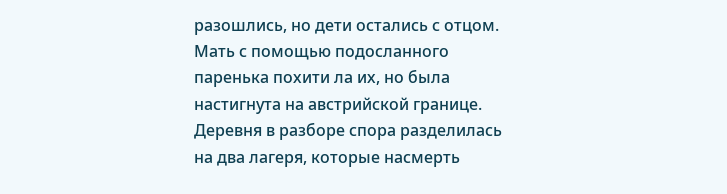разошлись, но дети остались с отцом. Мать с помощью подосланного паренька похити ла их, но была настигнута на австрийской границе. Деревня в разборе спора разделилась на два лагеря, которые насмерть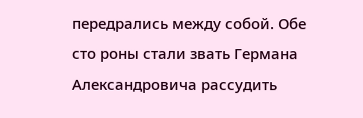передрались между собой. Обе сто роны стали звать Германа Александровича рассудить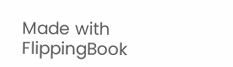Made with FlippingBook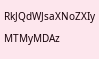RkJQdWJsaXNoZXIy MTMyMDAz